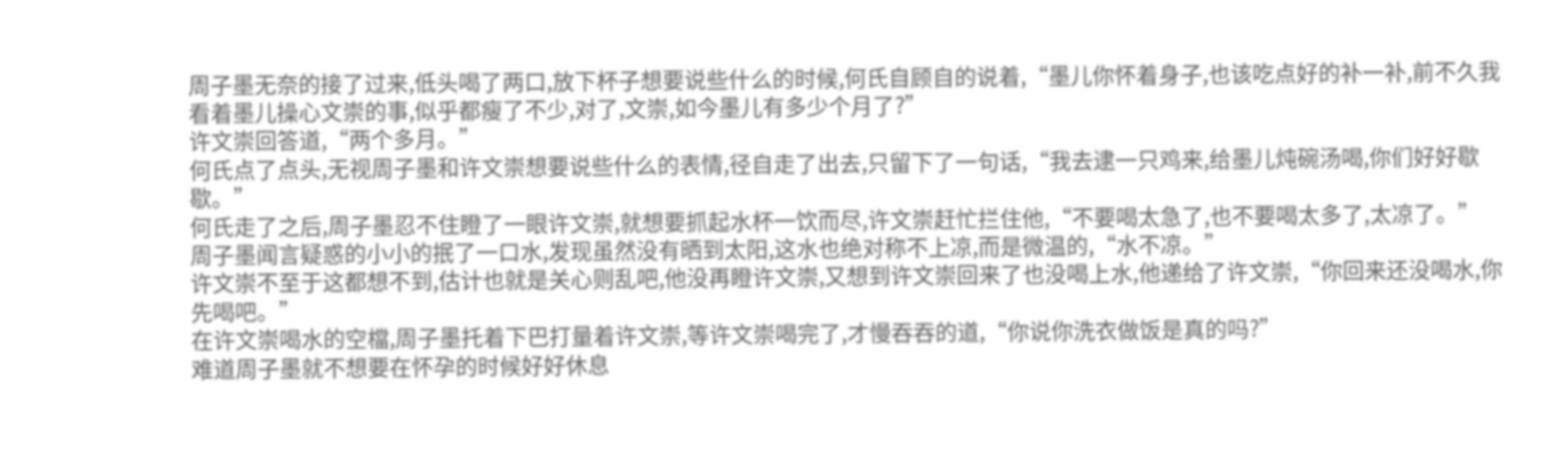周子墨无奈的接了过来,低头喝了两口,放下杯子想要说些什么的时候,何氏自顾自的说着,“墨儿你怀着身子,也该吃点好的补一补,前不久我看着墨儿操心文崇的事,似乎都瘦了不少,对了,文崇,如今墨儿有多少个月了?”
许文崇回答道,“两个多月。”
何氏点了点头,无视周子墨和许文崇想要说些什么的表情,径自走了出去,只留下了一句话,“我去逮一只鸡来,给墨儿炖碗汤喝,你们好好歇歇。”
何氏走了之后,周子墨忍不住瞪了一眼许文崇,就想要抓起水杯一饮而尽,许文崇赶忙拦住他,“不要喝太急了,也不要喝太多了,太凉了。”
周子墨闻言疑惑的小小的抿了一口水,发现虽然没有晒到太阳,这水也绝对称不上凉,而是微温的,“水不凉。”
许文崇不至于这都想不到,估计也就是关心则乱吧,他没再瞪许文崇,又想到许文崇回来了也没喝上水,他递给了许文崇,“你回来还没喝水,你先喝吧。”
在许文崇喝水的空檔,周子墨托着下巴打量着许文崇,等许文崇喝完了,才慢吞吞的道,“你说你洗衣做饭是真的吗?”
难道周子墨就不想要在怀孕的时候好好休息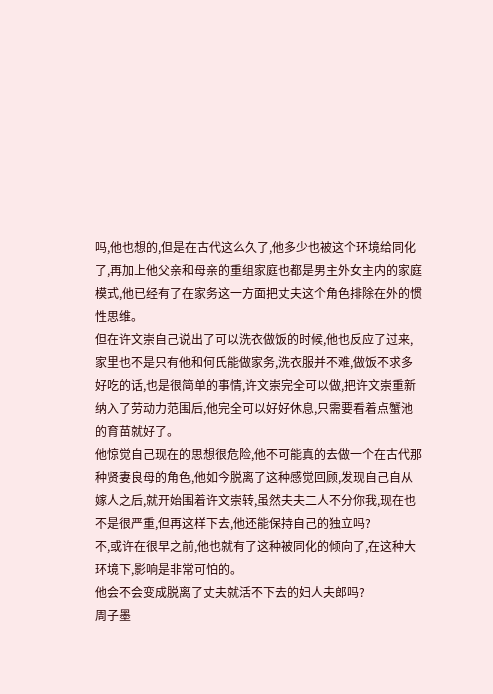吗,他也想的,但是在古代这么久了,他多少也被这个环境给同化了,再加上他父亲和母亲的重组家庭也都是男主外女主内的家庭模式,他已经有了在家务这一方面把丈夫这个角色排除在外的惯性思维。
但在许文崇自己说出了可以洗衣做饭的时候,他也反应了过来,家里也不是只有他和何氏能做家务,洗衣服并不难,做饭不求多好吃的话,也是很简单的事情,许文崇完全可以做,把许文崇重新纳入了劳动力范围后,他完全可以好好休息,只需要看着点蟹池的育苗就好了。
他惊觉自己现在的思想很危险,他不可能真的去做一个在古代那种贤妻良母的角色,他如今脱离了这种感觉回顾,发现自己自从嫁人之后,就开始围着许文崇转,虽然夫夫二人不分你我,现在也不是很严重,但再这样下去,他还能保持自己的独立吗?
不,或许在很早之前,他也就有了这种被同化的倾向了,在这种大环境下,影响是非常可怕的。
他会不会变成脱离了丈夫就活不下去的妇人夫郎吗?
周子墨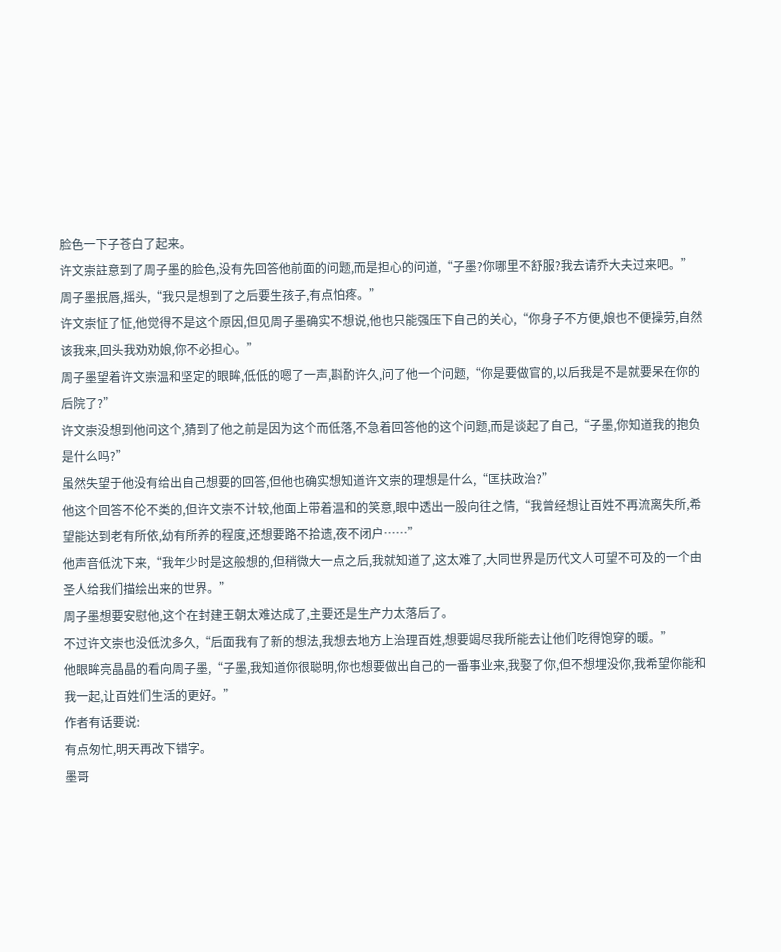脸色一下子苍白了起来。
许文崇註意到了周子墨的脸色,没有先回答他前面的问题,而是担心的问道,“子墨?你哪里不舒服?我去请乔大夫过来吧。”
周子墨抿唇,摇头,“我只是想到了之后要生孩子,有点怕疼。”
许文崇怔了怔,他觉得不是这个原因,但见周子墨确实不想说,他也只能强压下自己的关心,“你身子不方便,娘也不便操劳,自然该我来,回头我劝劝娘,你不必担心。”
周子墨望着许文崇温和坚定的眼眸,低低的嗯了一声,斟酌许久,问了他一个问题,“你是要做官的,以后我是不是就要呆在你的后院了?”
许文崇没想到他问这个,猜到了他之前是因为这个而低落,不急着回答他的这个问题,而是谈起了自己,“子墨,你知道我的抱负是什么吗?”
虽然失望于他没有给出自己想要的回答,但他也确实想知道许文崇的理想是什么,“匡扶政治?”
他这个回答不伦不类的,但许文崇不计较,他面上带着温和的笑意,眼中透出一股向往之情,“我曾经想让百姓不再流离失所,希望能达到老有所依,幼有所养的程度,还想要路不拾遗,夜不闭户……”
他声音低沈下来,“我年少时是这般想的,但稍微大一点之后,我就知道了,这太难了,大同世界是历代文人可望不可及的一个由圣人给我们描绘出来的世界。”
周子墨想要安慰他,这个在封建王朝太难达成了,主要还是生产力太落后了。
不过许文崇也没低沈多久,“后面我有了新的想法,我想去地方上治理百姓,想要竭尽我所能去让他们吃得饱穿的暖。”
他眼眸亮晶晶的看向周子墨,“子墨,我知道你很聪明,你也想要做出自己的一番事业来,我娶了你,但不想埋没你,我希望你能和我一起,让百姓们生活的更好。”
作者有话要说:
有点匆忙,明天再改下错字。
墨哥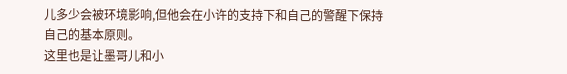儿多少会被环境影响,但他会在小许的支持下和自己的警醒下保持自己的基本原则。
这里也是让墨哥儿和小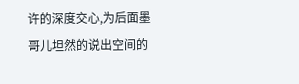许的深度交心,为后面墨哥儿坦然的说出空间的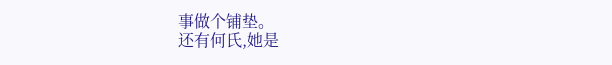事做个铺垫。
还有何氏,她是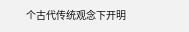个古代传统观念下开明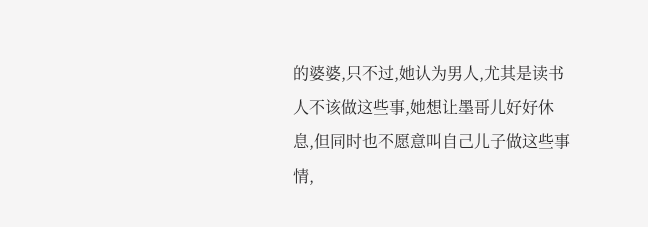的婆婆,只不过,她认为男人,尤其是读书人不该做这些事,她想让墨哥儿好好休息,但同时也不愿意叫自己儿子做这些事情,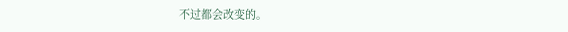不过都会改变的。